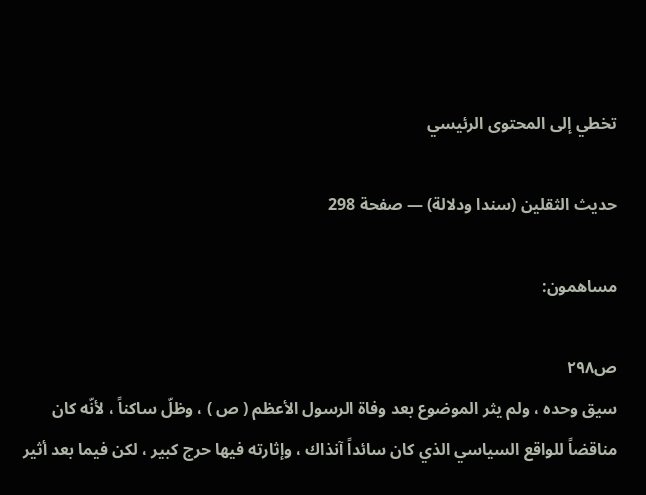تخطي إلى المحتوى الرئيسي

حديث الثقلين (سندا ودلالة) — صفحة 298

مساهمون:

ص٢٩٨
سيق وحده ، ولم يثر الموضوع بعد وفاة الرسول الأعظم ( ص ) ، وظلّ ساكناً ، لأنّه كان مناقضاً للواقع السياسي الذي كان سائداً آنذاك ، وإثارته فيها حرج كبير ، لكن فيما بعد أثير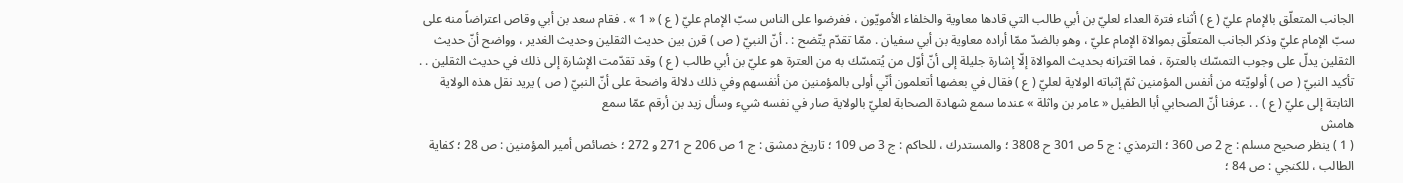الجانب المتعلّق بالإمام عليّ ( ع ) أثناء فترة العداء لعليّ بن أبي طالب التي قادها معاوية والخلفاء الأمويّون ، ففرضوا على الناس سبّ الإمام عليّ ( ع ) « 1 » . فقام سعد بن أبي وقاص اعتراضاً منه على سبّ الإمام عليّ وذكر الجانب المتعلّق بموالاة الإمام عليّ ، وهو بالضدّ ممّا أراده معاوية بن أبي سفيان . ممّا تقدّم يتّضح : . أنّ النبيّ ( ص ) قرن بين حديث الثقلين وحديث الغدير ، وواضح أنّ حديث الثقلين يدلّ على وجوب التمسّك بالعترة ، فما اقترانه بحديث الموالاة إلّا إشارة جليلة إلى أنّ أوّل من يُتمسّك به من العترة هو عليّ بن أبي طالب ( ع ) وقد تقدّمت الإشارة إلى ذلك في حديث الثقلين . . تأكيد النبيّ ( ص ) أولويّته من أنفس المؤمنين ثمّ إثباته الولاية لعليّ ( ع ) فقال في بعضها أتعلمون أنّي أولى بالمؤمنين من أنفسهم وفي ذلك دلالة واضحة على أنّ النبيّ ( ص ) يريد نقل هذه الولاية الثابتة إلى عليّ ( ع ) . . عرفنا أنّ الصحابي أبا الطفيل « عامر بن واثلة » عندما سمع شهادة الصحابة لعليّ بالولاية صار في نفسه شيء وسأل زيد بن أرقم عمّا سمع
هامش
( 1 ) ينظر صحيح مسلم : ج 2 ص 360 ؛ الترمذي : ج 5 ص 301 ح 3808 ؛ والمستدرك ، للحاكم : ج 3 ص 109 ؛ تاريخ دمشق : ج 1 ص 206 ح 271 و 272 ؛ خصائص أمير المؤمنين : ص 28 ؛ كفاية الطالب ، للكنجي : ص 84 ؛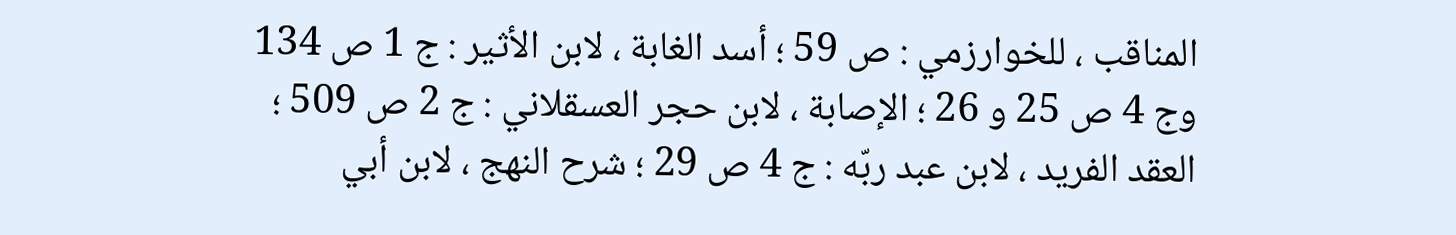المناقب ، للخوارزمي : ص 59 ؛ أسد الغابة ، لابن الأثير : ج 1 ص 134 وج 4 ص 25 و 26 ؛ الإصابة ، لابن حجر العسقلاني : ج 2 ص 509 ؛ العقد الفريد ، لابن عبد ربّه : ج 4 ص 29 ؛ شرح النهج ، لابن أبي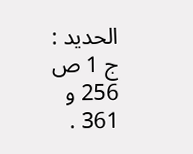الحديد : ج 1 ص 256 و 361 .